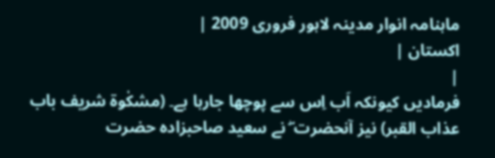ماہنامہ انوار مدینہ لاہور فروری 2009 |
اكستان |
|
فرمادیں کیونکہ اَب اِس سے پوچھا جارہا ہے۔ (مشکٰوة شریف باب عذاب القبر) نیز آنحضرت ۖ نے سعید صاحبزادہ حضرت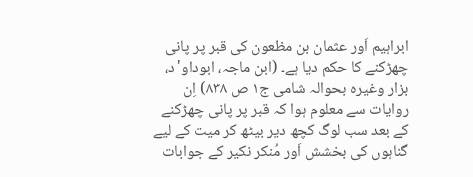ابراہیم اَور عثمان بن مظعون کی قبر پر پانی چھڑکنے کا حکم دیا ہے۔ (ابن ماجہ، ابوداو'د، بزار وغیرہ بحوالہ شامی ج١ ص ٨٣٨) اِن روایات سے معلوم ہوا کہ قبر پر پانی چھڑکنے کے بعد سب لوگ کچھ دیر بیٹھ کر میت کے لیے گناہوں کی بخشش اَور مُنکر نکیر کے جوابات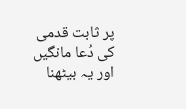پر ثابت قدمی کی دُعا مانگیں اور یہ بیٹھنا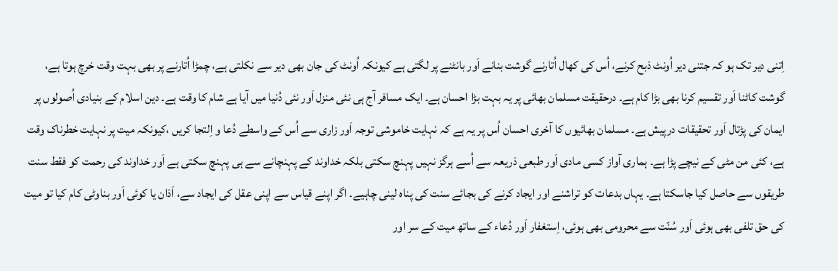اِتنی دیر تک ہو کہ جتنی دیر اُونٹ ذبح کرنے، اُس کی کھال اُتارنے گوشت بنانے اَور بانٹنے پر لگتی ہے کیونکہ اُونٹ کی جان بھی دیر سے نکلتی ہے، چمڑا اُتارنے پر بھی بہت وقت خرچ ہوتا ہے، گوشت کاٹنا اَور تقسیم کرنا بھی بڑا کام ہے۔ درحقیقت مسلمان بھائی پر یہ بہت بڑا احسان ہے۔ ایک مسافر آج ہی نئی منزل اَور نئی دُنیا میں آیا ہے شام کا وقت ہے۔ دین اسلام کے بنیادی اُصولوں پر ایمان کی پڑتال اَور تحقیقات درپیش ہے۔ مسلمان بھائیوں کا آخری احسان اُس پر یہ ہے کہ نہایت خاموشی توجہ اَور زاری سے اُس کے واسطے دُعا و اِلتجا کریں ،کیونکہ میت پر نہایت خطرناک وقت ہے، کئی من مٹی کے نیچے پڑا ہے۔ ہماری آواز کسی مادی اَور طبعی ذریعہ سے اُسے ہرگز نہیں پہنچ سکتی بلکہ خداوند کے پہنچانے سے ہی پہنچ سکتی ہے اَور خداوند کی رحمت کو فقط سنت طریقوں سے حاصل کیا جاسکتا ہے۔ یہاں بدعات کو تراشنے اور ایجاد کرنے کی بجائے سنت کی پناہ لینی چاہیے۔ اگر اپنے قیاس سے اپنی عقل کی ایجاد سے، اَذان یا کوئی اَور بناوٹی کام کیا تو میت کی حق تلفی بھی ہوئی اَور سُنّت سے محرومی بھی ہوئی، اِستغفار اَور دُعاء کے ساتھ میت کے سر اور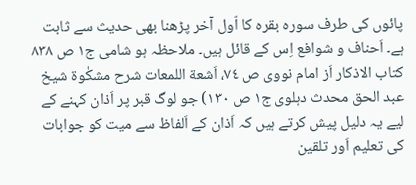پائوں کی طرف سورہ بقرہ کا اّول آخر پڑھنا بھی حدیث سے ثابت ہے۔ اَحناف و شوافع اِس کے قائل ہیں۔ ملاحظہ ہو شامی ج١ ص ٨٣٨ کتاب الاذکار اَز امام نووی ص ٧٤، اَشعة اللمعات شرح مشکٰوة شیخ عبد الحق محدث دہلوی ج١ ص ١٣٠) جو لوگ قبر پر اَذان کہنے کے لیے یہ دلیل پیش کرتے ہیں کہ اَذان کے اَلفاظ سے میت کو جوابات کی تعلیم اَور تلقین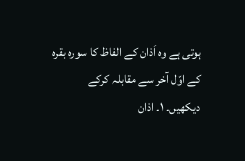ہوتی ہے وہ اَذان کے الفاظ کا سورہ بقرہ کے اوّل آخر سے مقابلہ کرکے دیکھیں۔ ١۔ اذان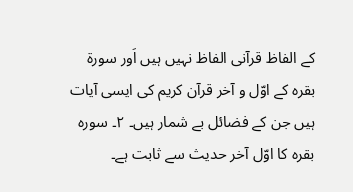کے الفاظ قرآنی الفاظ نہیں ہیں اَور سورة بقرہ کے اوّل و آخر قرآن کریم کی ایسی آیات ہیں جن کے فضائل بے شمار ہیں۔ ٢۔ سورہ بقرہ کا اوّل آخر حدیث سے ثابت ہے۔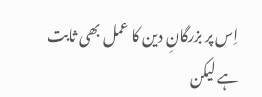اِس پر بزرگانِ دین کا عمل بھی ثابت ہے لیکن